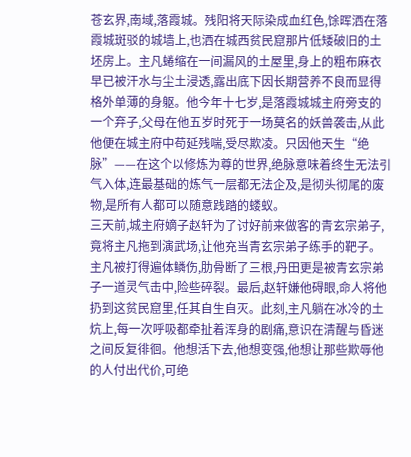苍玄界,南域,落霞城。残阳将天际染成血红色,馀晖洒在落霞城斑驳的城墙上,也洒在城西贫民窟那片低矮破旧的土坯房上。主凡蜷缩在一间漏风的土屋里,身上的粗布麻衣早已被汗水与尘土浸透,露出底下因长期营养不良而显得格外单薄的身躯。他今年十七岁,是落霞城城主府旁支的一个弃子,父母在他五岁时死于一场莫名的妖兽袭击,从此他便在城主府中苟延残喘,受尽欺凌。只因他天生“绝脉”——在这个以修炼为尊的世界,绝脉意味着终生无法引气入体,连最基础的炼气一层都无法企及,是彻头彻尾的废物,是所有人都可以随意践踏的蝼蚁。
三天前,城主府嫡子赵轩为了讨好前来做客的青玄宗弟子,竟将主凡拖到演武场,让他充当青玄宗弟子练手的靶子。主凡被打得遍体鳞伤,肋骨断了三根,丹田更是被青玄宗弟子一道灵气击中,险些碎裂。最后,赵轩嫌他碍眼,命人将他扔到这贫民窟里,任其自生自灭。此刻,主凡躺在冰冷的土炕上,每一次呼吸都牵扯着浑身的剧痛,意识在清醒与昏迷之间反复徘徊。他想活下去,他想变强,他想让那些欺辱他的人付出代价,可绝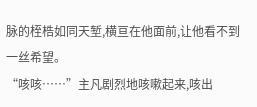脉的桎梏如同天堑,横亘在他面前,让他看不到一丝希望。
“咳咳……”主凡剧烈地咳嗽起来,咳出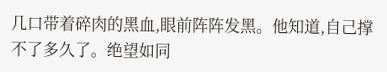几口带着碎肉的黑血,眼前阵阵发黑。他知道,自己撑不了多久了。绝望如同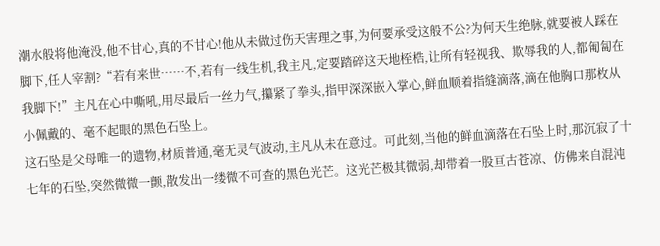潮水般将他淹没,他不甘心,真的不甘心!他从未做过伤天害理之事,为何要承受这般不公?为何天生绝脉,就要被人踩在脚下,任人宰割?“若有来世……不,若有一线生机,我主凡,定要踏碎这天地桎梏,让所有轻视我、欺辱我的人,都匍匐在我脚下!”主凡在心中嘶吼,用尽最后一丝力气,攥紧了拳头,指甲深深嵌入掌心,鲜血顺着指缝滴落,滴在他胸口那枚从小佩戴的、毫不起眼的黑色石坠上。
这石坠是父母唯一的遗物,材质普通,毫无灵气波动,主凡从未在意过。可此刻,当他的鲜血滴落在石坠上时,那沉寂了十七年的石坠,突然微微一颤,散发出一缕微不可查的黑色光芒。这光芒极其微弱,却带着一股亘古苍凉、仿佛来自混沌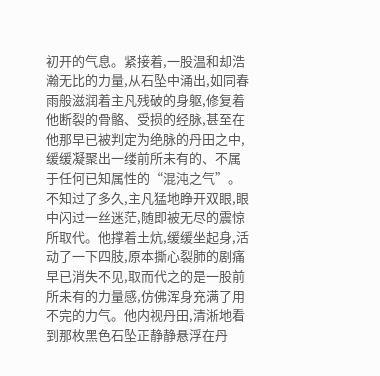初开的气息。紧接着,一股温和却浩瀚无比的力量,从石坠中涌出,如同春雨般滋润着主凡残破的身躯,修复着他断裂的骨骼、受损的经脉,甚至在他那早已被判定为绝脉的丹田之中,缓缓凝聚出一缕前所未有的、不属于任何已知属性的“混沌之气”。
不知过了多久,主凡猛地睁开双眼,眼中闪过一丝迷茫,随即被无尽的震惊所取代。他撑着土炕,缓缓坐起身,活动了一下四肢,原本撕心裂肺的剧痛早已消失不见,取而代之的是一股前所未有的力量感,仿佛浑身充满了用不完的力气。他内视丹田,清淅地看到那枚黑色石坠正静静悬浮在丹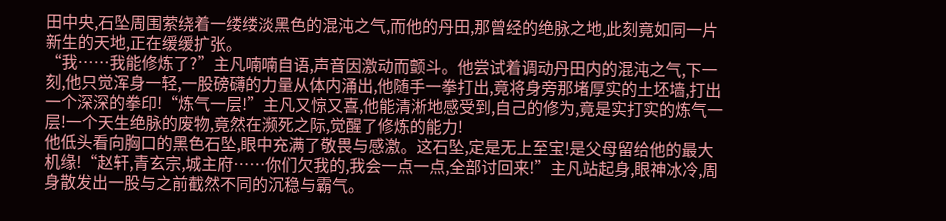田中央,石坠周围萦绕着一缕缕淡黑色的混沌之气,而他的丹田,那曾经的绝脉之地,此刻竟如同一片新生的天地,正在缓缓扩张。
“我……我能修炼了?”主凡喃喃自语,声音因激动而颤斗。他尝试着调动丹田内的混沌之气,下一刻,他只觉浑身一轻,一股磅礴的力量从体内涌出,他随手一拳打出,竟将身旁那堵厚实的土坯墙,打出一个深深的拳印!“炼气一层!”主凡又惊又喜,他能清淅地感受到,自己的修为,竟是实打实的炼气一层!一个天生绝脉的废物,竟然在濒死之际,觉醒了修炼的能力!
他低头看向胸口的黑色石坠,眼中充满了敬畏与感激。这石坠,定是无上至宝!是父母留给他的最大机缘!“赵轩,青玄宗,城主府……你们欠我的,我会一点一点,全部讨回来!”主凡站起身,眼神冰冷,周身散发出一股与之前截然不同的沉稳与霸气。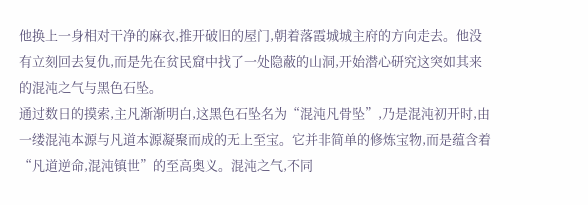他换上一身相对干净的麻衣,推开破旧的屋门,朝着落霞城城主府的方向走去。他没有立刻回去复仇,而是先在贫民窟中找了一处隐蔽的山洞,开始潜心研究这突如其来的混沌之气与黑色石坠。
通过数日的摸索,主凡渐渐明白,这黑色石坠名为“混沌凡骨坠”,乃是混沌初开时,由一缕混沌本源与凡道本源凝聚而成的无上至宝。它并非简单的修炼宝物,而是蕴含着“凡道逆命,混沌镇世”的至高奥义。混沌之气,不同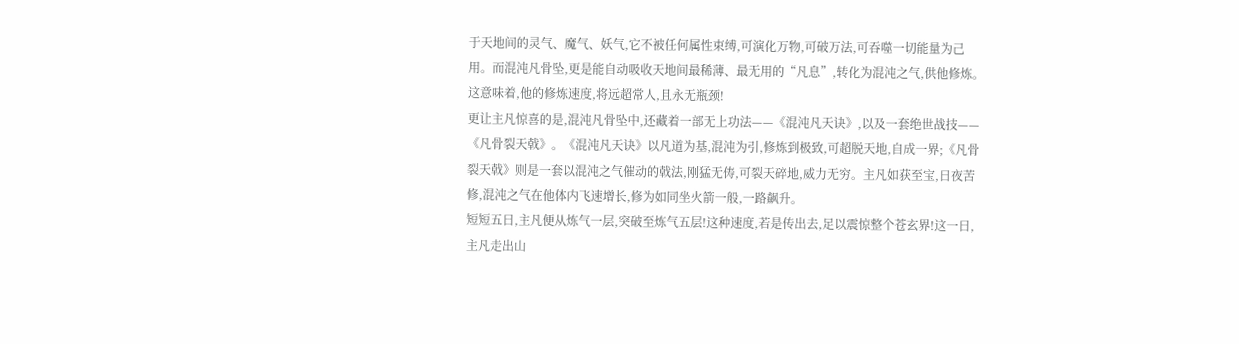于天地间的灵气、魔气、妖气,它不被任何属性束缚,可演化万物,可破万法,可吞噬一切能量为己用。而混沌凡骨坠,更是能自动吸收天地间最稀薄、最无用的“凡息”,转化为混沌之气,供他修炼。这意味着,他的修炼速度,将远超常人,且永无瓶颈!
更让主凡惊喜的是,混沌凡骨坠中,还藏着一部无上功法——《混沌凡天诀》,以及一套绝世战技——《凡骨裂天戟》。《混沌凡天诀》以凡道为基,混沌为引,修炼到极致,可超脱天地,自成一界;《凡骨裂天戟》则是一套以混沌之气催动的戟法,刚猛无俦,可裂天碎地,威力无穷。主凡如获至宝,日夜苦修,混沌之气在他体内飞速增长,修为如同坐火箭一般,一路飙升。
短短五日,主凡便从炼气一层,突破至炼气五层!这种速度,若是传出去,足以震惊整个苍玄界!这一日,主凡走出山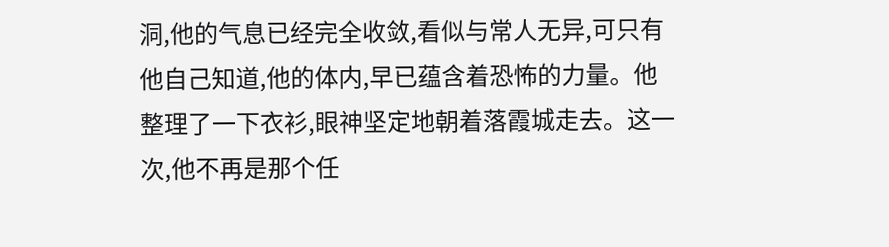洞,他的气息已经完全收敛,看似与常人无异,可只有他自己知道,他的体内,早已蕴含着恐怖的力量。他整理了一下衣衫,眼神坚定地朝着落霞城走去。这一次,他不再是那个任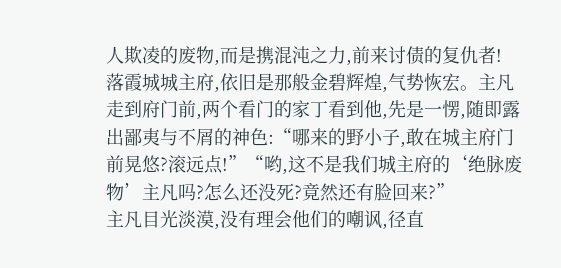人欺凌的废物,而是携混沌之力,前来讨债的复仇者!
落霞城城主府,依旧是那般金碧辉煌,气势恢宏。主凡走到府门前,两个看门的家丁看到他,先是一愣,随即露出鄙夷与不屑的神色:“哪来的野小子,敢在城主府门前晃悠?滚远点!”“哟,这不是我们城主府的‘绝脉废物’主凡吗?怎么还没死?竟然还有脸回来?”
主凡目光淡漠,没有理会他们的嘲讽,径直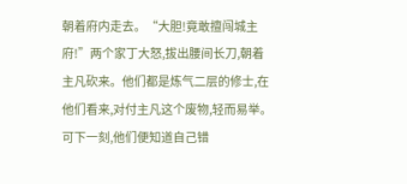朝着府内走去。“大胆!竟敢擅闯城主府!”两个家丁大怒,拔出腰间长刀,朝着主凡砍来。他们都是炼气二层的修士,在他们看来,对付主凡这个废物,轻而易举。可下一刻,他们便知道自己错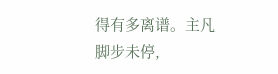得有多离谱。主凡脚步未停,